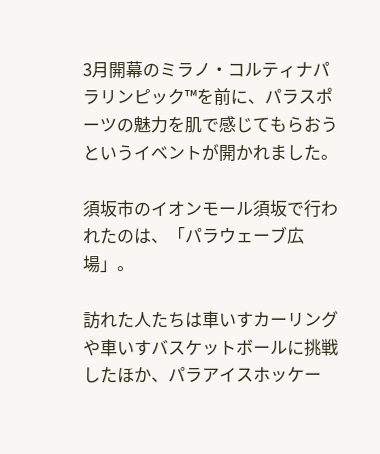3月開幕のミラノ・コルティナパラリンピック™を前に、パラスポーツの魅力を肌で感じてもらおうというイベントが開かれました。

須坂市のイオンモール須坂で行われたのは、「パラウェーブ広場」。

訪れた人たちは車いすカーリングや車いすバスケットボールに挑戦したほか、パラアイスホッケー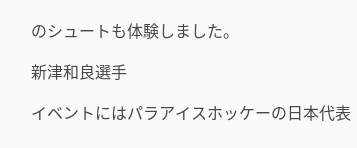のシュートも体験しました。

新津和良選手

イベントにはパラアイスホッケーの日本代表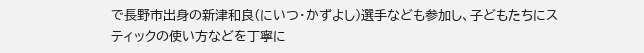で長野市出身の新津和良(にいつ・かずよし)選手なども参加し、子どもたちにスティックの使い方などを丁寧に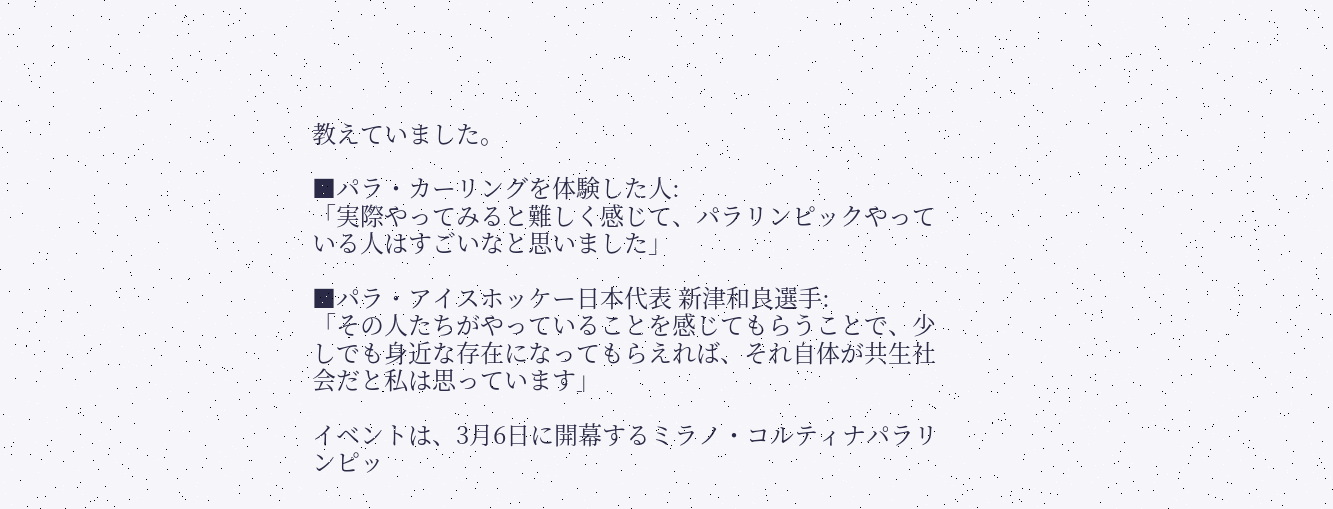教えていました。

■パラ・カーリングを体験した人:
「実際やってみると難しく感じて、パラリンピックやっている人はすごいなと思いました」

■パラ・アイスホッケー日本代表 新津和良選手:
「その人たちがやっていることを感じてもらうことで、少しでも身近な存在になってもらえれば、それ自体が共生社会だと私は思っています」

イベントは、3月6日に開幕するミラノ・コルティナパラリンピッ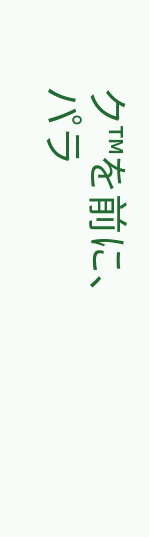ク™を前に、パラ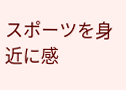スポーツを身近に感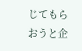じてもらおうと企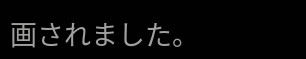画されました。